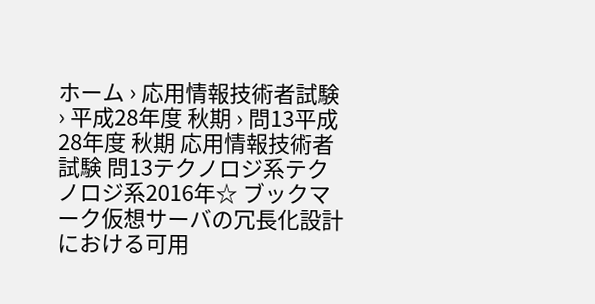ホーム › 応用情報技術者試験 › 平成28年度 秋期 › 問13平成28年度 秋期 応用情報技術者試験 問13テクノロジ系テクノロジ系2016年☆ ブックマーク仮想サーバの冗長化設計における可用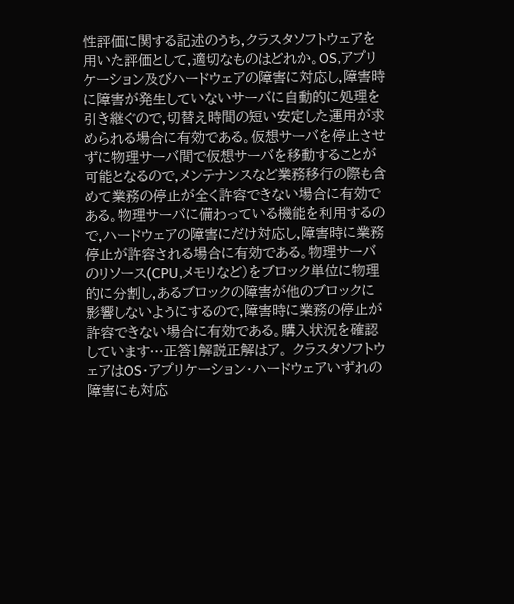性評価に関する記述のうち,クラスタソフトウェアを用いた評価として,適切なものはどれか。OS,アプリケーション及びハードウェアの障害に対応し,障害時に障害が発生していないサーバに自動的に処理を引き継ぐので,切替え時間の短い安定した運用が求められる場合に有効である。仮想サーバを停止させずに物理サーバ間で仮想サーバを移動することが可能となるので,メンテナンスなど業務移行の際も含めて業務の停止が全く許容できない場合に有効である。物理サーバに備わっている機能を利用するので,ハードウェアの障害にだけ対応し,障害時に業務停止が許容される場合に有効である。物理サーバのリソース(CPU,メモリなど)をブロック単位に物理的に分割し,あるブロックの障害が他のブロックに影響しないようにするので,障害時に業務の停止が許容できない場合に有効である。購入状況を確認しています…正答1解説正解はア。 クラスタソフトウェアはOS・アプリケーション・ハードウェアいずれの障害にも対応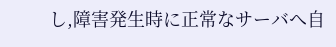し,障害発生時に正常なサーバへ自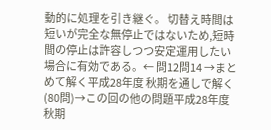動的に処理を引き継ぐ。 切替え時間は短いが完全な無停止ではないため,短時間の停止は許容しつつ安定運用したい場合に有効である。← 問12問14 →まとめて解く平成28年度 秋期を通しで解く(80問)→この回の他の問題平成28年度 秋期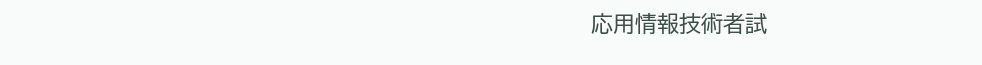応用情報技術者試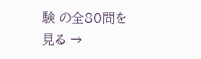験 の全80問を見る →